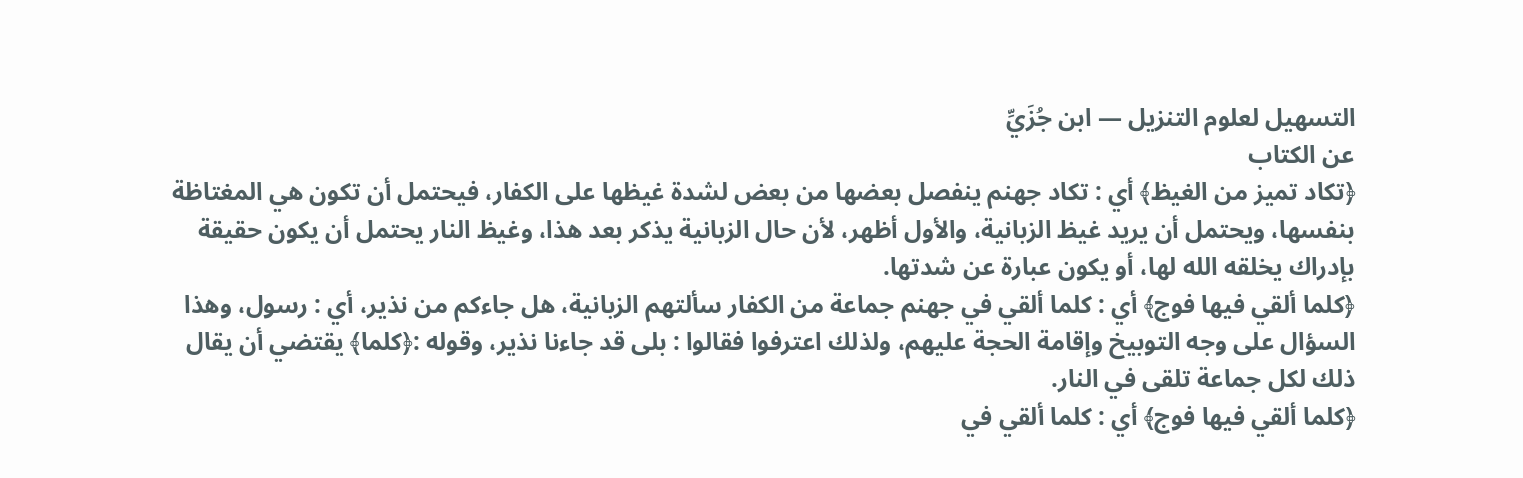التسهيل لعلوم التنزيل — ابن جُزَيِّ
عن الكتاب
﴿تكاد تميز من الغيظ﴾ أي : تكاد جهنم ينفصل بعضها من بعض لشدة غيظها على الكفار، فيحتمل أن تكون هي المغتاظة بنفسها، ويحتمل أن يريد غيظ الزبانية، والأول أظهر، لأن حال الزبانية يذكر بعد هذا، وغيظ النار يحتمل أن يكون حقيقة بإدراك يخلقه الله لها، أو يكون عبارة عن شدتها.
﴿كلما ألقي فيها فوج﴾ أي : كلما ألقي في جهنم جماعة من الكفار سألتهم الزبانية، هل جاءكم من نذير، أي : رسول، وهذا السؤال على وجه التوبيخ وإقامة الحجة عليهم، ولذلك اعترفوا فقالوا : بلى قد جاءنا نذير، وقوله :﴿كلما﴾ يقتضي أن يقال ذلك لكل جماعة تلقى في النار.
﴿كلما ألقي فيها فوج﴾ أي : كلما ألقي في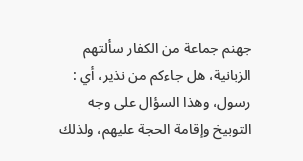جهنم جماعة من الكفار سألتهم الزبانية، هل جاءكم من نذير، أي : رسول، وهذا السؤال على وجه التوبيخ وإقامة الحجة عليهم، ولذلك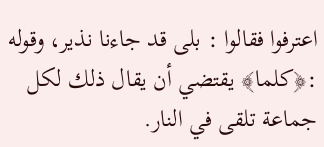اعترفوا فقالوا : بلى قد جاءنا نذير، وقوله :﴿كلما﴾ يقتضي أن يقال ذلك لكل جماعة تلقى في النار.